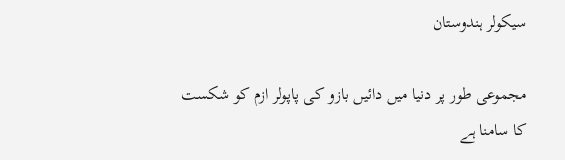سیکولر ہندوستان

مجموعی طور پر دنیا میں دائیں بازو کی پاپولر ازم کو شکست کا سامنا ہے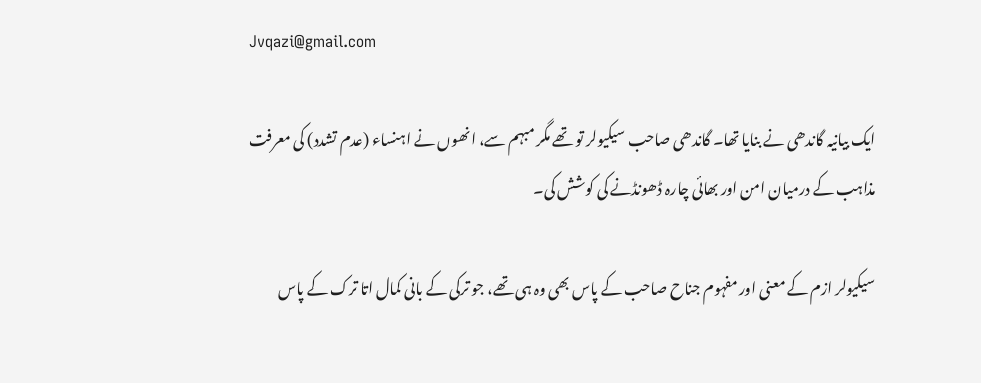Jvqazi@gmail.com

ایک بیانیہ گاندھی نے بنایا تھا۔ گاندھی صاحب سیکیولر تو تھے مگر مبہم سے، انھوں نے اہنساء (عدم تشدد) کی معرفت مذاہب کے درمیان امن اور بھائی چارہ ڈھونڈنے کی کوشش کی۔

سیکیولر ازم کے معنی اور مفہوم جناح صاحب کے پاس بھی وہ ہی تھے، جو ترکی کے بانی کمال اتا ترک کے پاس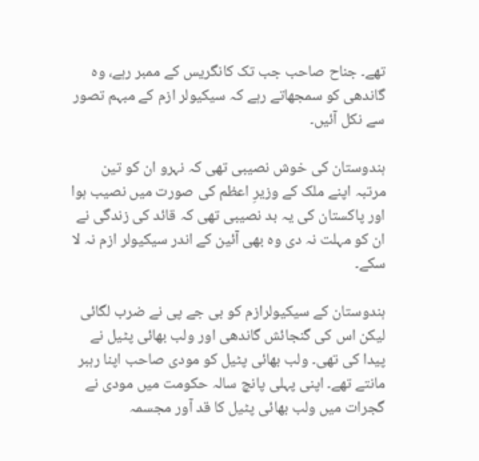تھے۔ جناح صاحب جب تک کانگریس کے ممبر رہے، وہ گاندھی کو سمجھاتے رہے کہ سیکیولر ازم کے مبہم تصور سے نکل آئیں۔

ہندوستان کی خوش نصیبی تھی کہ نہرو ان کو تین مرتبہ اپنے ملک کے وزیرِ اعظم کی صورت میں نصیب ہوا اور پاکستان کی یہ بد نصیبی تھی کہ قائد کی زندگی نے ان کو مہلت نہ دی وہ بھی آئین کے اندر سیکیولر ازم نہ لا سکے۔

ہندوستان کے سیکیولرازم کو بی جے پی نے ضرب لگائی لیکن اس کی گنجائش گاندھی اور ولب بھائی پٹیل نے پیدا کی تھی۔ ولب بھائی پٹیل کو مودی صاحب اپنا رہبر مانتے تھے۔ اپنی پہلی پانچ سالہ حکومت میں مودی نے گجرات میں ولب بھائی پٹیل کا قد آور مجسمہ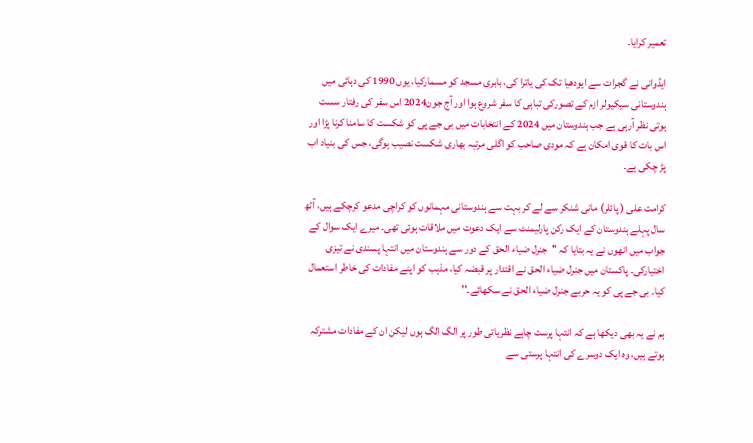تعمیر کرایا۔

ایڈوانی نے گجرات سے ایودھیا تک کی یاترا کی، بابری مسجد کو مسمارکیا، یوں 1990 کی دہائی میں ہندوستانی سیکیولر ازم کے تصورکی تباہی کا سفر شروع ہوا اور آج جون2024 اس سفر کی رفتار سست ہوتی نظر آرہی ہے جب ہندوستان میں 2024 کے انتخابات میں بی جے پی کو شکست کا سامنا کرنا پڑا اور اس بات کا قوی امکان ہے کہ مودی صاحب کو اگلی مرتبہ بھاری شکست نصیب ہوگی، جس کی بنیاد اب پڑ چکی ہے۔

کرامت علی ( پائلر) مانی شنکر سے لے کر بہت سے ہندوستانی مہمانوں کو کراچی مدعو کرچکے ہیں، آٹھ سال پہلے ہندوستان کے ایک رکن پارلیمنٹ سے ایک دعوت میں ملاقات ہوئی تھی۔ میرے ایک سوال کے جواب میں انھوں نے یہ بتایا کہ ''جنرل ضیاء الحق کے دور سے ہندوستان میں انتہا پسندی نے تیزی اختیارکی۔ پاکستان میں جنرل ضیاء الحق نے اقتدار پر قبضہ کیا، مذہب کو اپنے مفادات کی خاطر استعمال کیا۔ بی جے پی کو یہ حربے جنرل ضیاء الحق نے سکھائے۔''

ہم نے یہ بھی دیکھا ہے کہ انتہا پرست چاہے نظریاتی طور پر الگ الگ ہوں لیکن ان کے مفادات مشترکہ ہوتے ہیں، وہ ایک دوسرے کی انتہا پرستی سے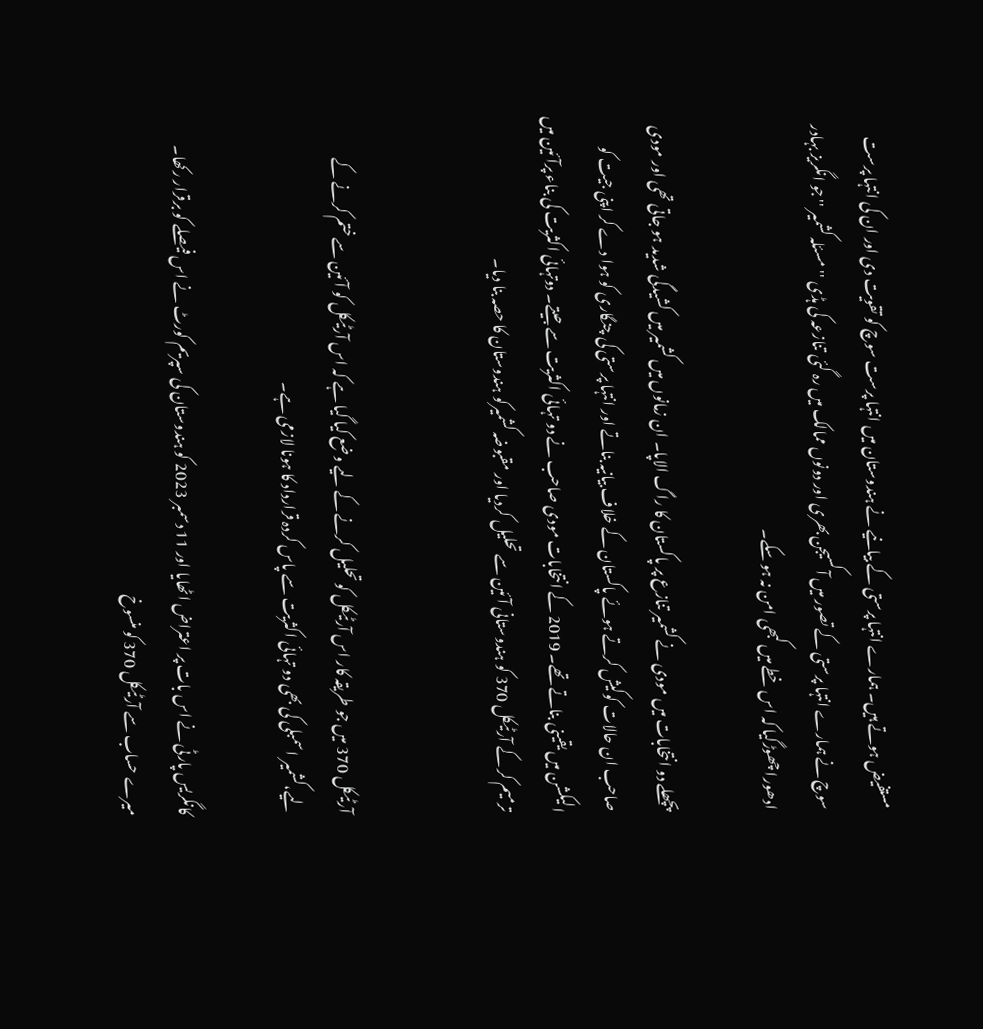مستفیض ہوتے ہیں۔ ہمارے انتہا پرستی کے بیانیے نے ہندوستان میں انتہا پرست سوچ کو تقویت دی اور ان کی انتہا پرست سوچ نے ہمارے انتہا پرستی کے تصور میں آکسیجن بھری اور دونوں ممالک میں رہ گئی تنازعہ کی ہڈی '' مسئلہ کشمیر '' جو انگریز بہادر ادھورا چھوڑگیا کہ اس خطے میں کبھی امن نہ ہو سکے۔

پچھلے دو انتخابات میں مودی نے کشمیر تنازع پر پاکستان کا راگ الاپا۔ ان زمانوں میں کشمیر میں کشیدگی شدید ہو جاتی تھی اور مودی صاحب ان حالات کوکیش کرتے ہوئے پاکستان کے خلاف بیانیہ بناتے اور انتہا پرستی کی چنگاری کو ہوا دے کر اپنی جیت کو الیکشن میں یقینی بناتے تھے۔ 2019 کے انتخابات مودی صاحب نے دو تہائی اکثریت سے جیتے۔ دوتہائی اکثریت کی بناء پرآئین میں ترمیم کر کے آرٹیکل 370 کو ہندوستانی آئین سے تحلیل کردیا اور مقبوضہ کشمیرکو ہندوستان کا حصہ بنا دیا۔


آرٹیکل 370 میں جو طریقہ کار اس آرٹیکل کو تحلیل کرنے کے لیے وضع کیا گیا ہے کہ اس آرٹیکل کو آئین سے ختم کرنے کے لیے،کشمیر اسمبلی کی بھی دو تہائی اکثریت سے پاس کردہ قرارداد کا ہونا لازمی ہے۔

کانگریس پارٹی نے اس بات پر اعتراض اٹھایا اور 11 دسمبر 2023 کو ہندوستان کی سپریم کورٹ نے اس فیصلے کو برقرار رکھا۔ میرے حساب سے آرٹیکل 370 کو منسوخ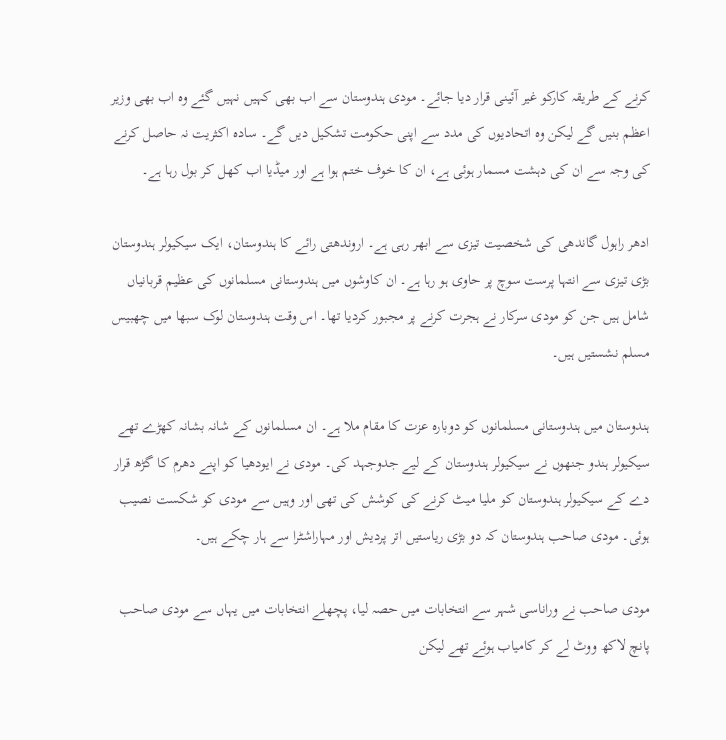کرنے کے طریقہ کارکو غیر آئینی قرار دیا جائے۔ مودی ہندوستان سے اب بھی کہیں نہیں گئے وہ اب بھی وزیر اعظم بنیں گے لیکن وہ اتحادیوں کی مدد سے اپنی حکومت تشکیل دیں گے۔ سادہ اکثریت نہ حاصل کرنے کی وجہ سے ان کی دہشت مسمار ہوئی ہے، ان کا خوف ختم ہوا ہے اور میڈیا اب کھل کر بول رہا ہے۔

ادھر راہول گاندھی کی شخصیت تیزی سے ابھر رہی ہے۔ اروندھتی رائے کا ہندوستان، ایک سیکیولر ہندوستان بڑی تیزی سے انتہا پرست سوچ پر حاوی ہو رہا ہے۔ ان کاوشوں میں ہندوستانی مسلمانوں کی عظیم قربانیاں شامل ہیں جن کو مودی سرکار نے ہجرت کرنے پر مجبور کردیا تھا۔ اس وقت ہندوستان لوک سبھا میں چھبیس مسلم نشستیں ہیں۔

ہندوستان میں ہندوستانی مسلمانوں کو دوبارہ عزت کا مقام ملا ہے۔ ان مسلمانوں کے شانہ بشانہ کھڑے تھے سیکیولر ہندو جنھوں نے سیکیولر ہندوستان کے لیے جدوجہد کی۔ مودی نے ایودھیا کو اپنے دھرم کا گڑھ قرار دے کے سیکیولر ہندوستان کو ملیا میٹ کرنے کی کوشش کی تھی اور وہیں سے مودی کو شکست نصیب ہوئی۔ مودی صاحب ہندوستان کہ دو بڑی ریاستیں اتر پردیش اور مہاراشٹرا سے ہار چکے ہیں۔

مودی صاحب نے وراناسی شہر سے انتخابات میں حصہ لیا، پچھلے انتخابات میں یہاں سے مودی صاحب پانچ لاکھ ووٹ لے کر کامیاب ہوئے تھے لیکن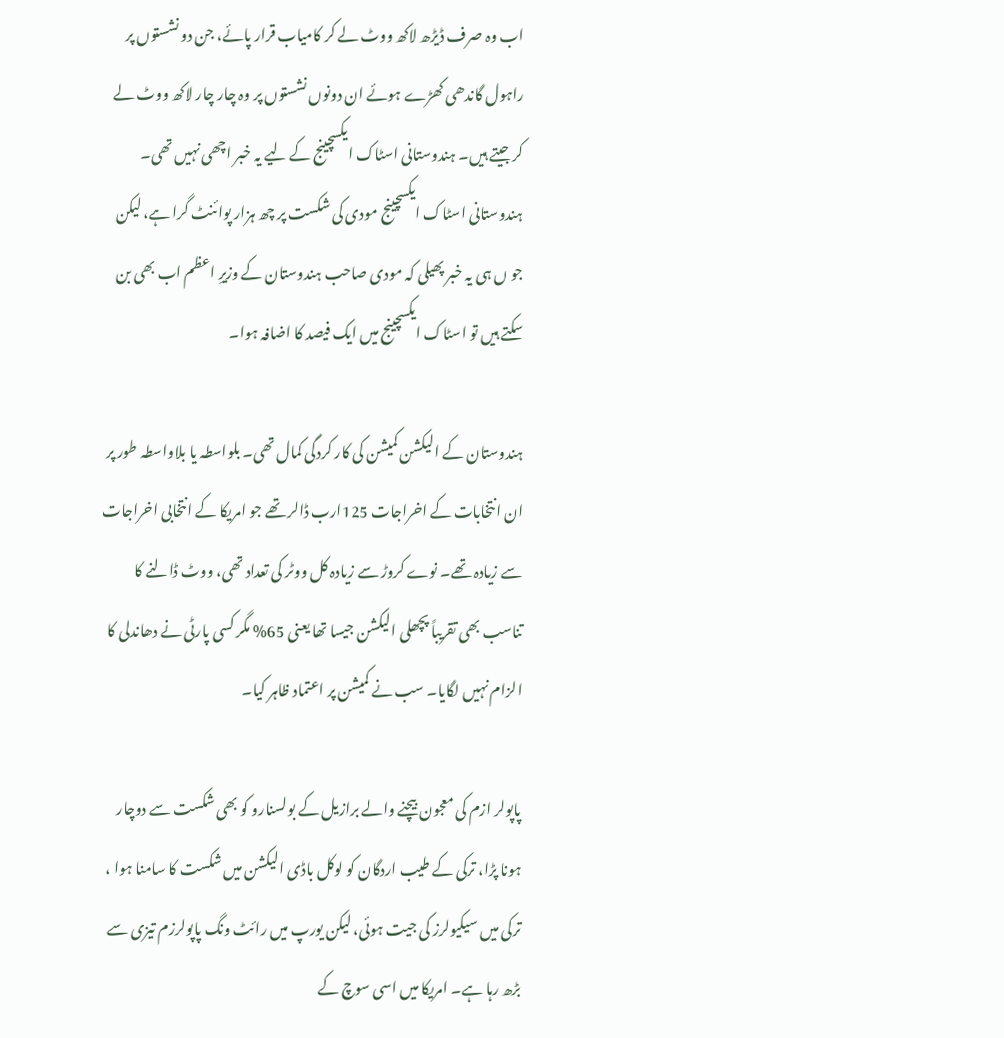اب وہ صرف ڈیڑھ لاکھ ووٹ لے کر کامیاب قرار پائے، جن دو نشستوں پر راہول گاندھی کھڑے ہوئے ان دونوں نشستوں پر وہ چار چار لاکھ ووٹ لے کر جیتے ہیں۔ ہندوستانی اسٹاک ایکسچینج کے لیے یہ خبر اچھی نہیں تھی۔ ہندوستانی اسٹاک ایکسچینج مودی کی شکست پر چھ ہزار پوائنٹ گرا ہے، لیکن جو ں ہی یہ خبر پھیلی کہ مودی صاحب ہندوستان کے وزیرِ اعظم اب بھی بن سکتے ہیں تو اسٹاک ایکسچینج میں ایک فیصد کا اضافہ ہوا۔

ہندوستان کے الیکشن کمیشن کی کار کردگی کمال تھی۔ بلواسطہ یا بلاواسطہ طور پر ان انتخابات کے اخراجات 125ارب ڈالر تھے جو امریکا کے انتخابی اخراجات سے زیادہ تھے۔ نوے کروڑ سے زیادہ کل ووٹر کی تعداد تھی، ووٹ ڈالنے کا تناسب بھی تقریباً پچھلی الیکشن جیسا تھا یعنی 65% مگر کسی پارٹی نے دھاندلی کا الزام نہیں لگایا۔ سب نے کمیشن پر اعتماد ظاہر کیا۔

پاپولر ازم کی معجون بیچنے والے برازیل کے بولسنارو کو بھی شکست سے دوچار ہونا پڑا، ترکی کے طیب اردگان کو لوکل باڈی الیکشن میں شکست کا سامنا ہوا ، ترکی میں سیکیولرز کی جیت ہوئی، لیکن یورپ میں رائٹ ونگ پاپولرزم تیزی سے بڑھ رہا ہے۔ امریکا میں اسی سوچ کے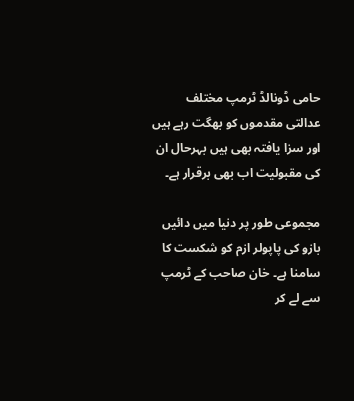حامی ڈونالڈ ٹرمپ مختلف عدالتی مقدموں کو بھگت رہے ہیں اور سزا یافتہ بھی ہیں بہرحال ان کی مقبولیت اب بھی برقرار ہے۔

مجموعی طور پر دنیا میں دائیں بازو کی پاپولر ازم کو شکست کا سامنا ہے۔ خان صاحب کے ٹرمپ سے لے کر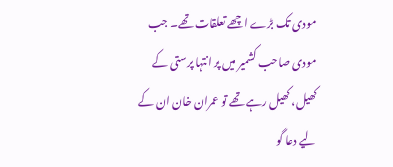مودی تک بڑے اچھے تعلقات تھے۔ جب مودی صاحب کشمیر میں پر انتہا پرستی کے کھیل، کھیل رہے تھے تو عمران خان ان کے لیے دعا گو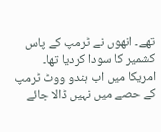تھے۔ انھوں نے ٹرمپ کے پاس کشمیر کا سودا کردیا تھا۔ امریکا میں اب ہندو ووٹ ٹرمپ کے حصے میں نہیں ڈالا جائے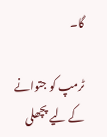گا۔

ٹرمپ کو جتوانے کے لیے پچھلی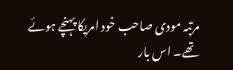مرتبہ مودی صاحب خود امریکا پہنچے ہوئے تھے۔ اس بار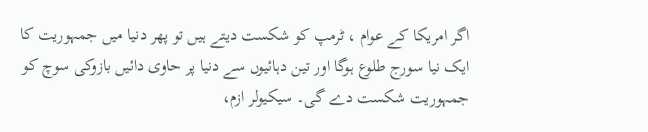اگر امریکا کے عوام ، ٹرمپ کو شکست دیتے ہیں تو پھر دنیا میں جمہوریت کا ایک نیا سورج طلوع ہوگا اور تین دہائیوں سے دنیا پر حاوی دائیں بازوکی سوچ کو جمہوریت شکست دے گی۔ سیکیولر ازم،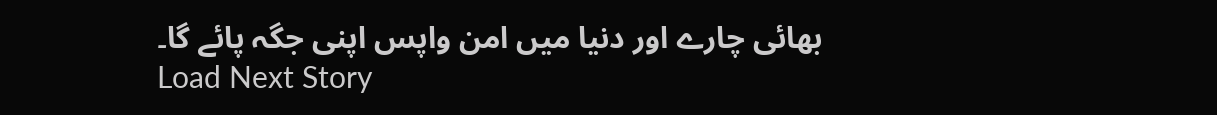بھائی چارے اور دنیا میں امن واپس اپنی جگہ پائے گا۔
Load Next Story